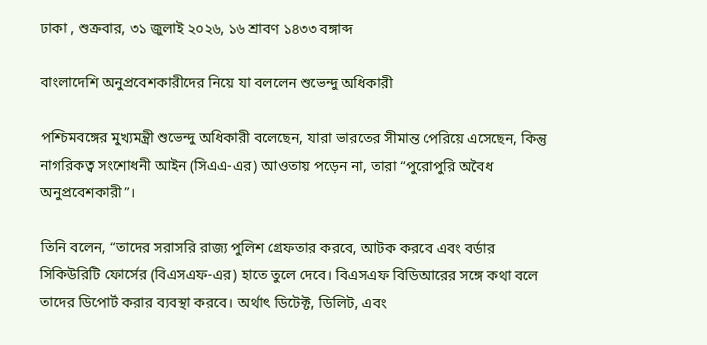ঢাকা , শুক্রবার, ৩১ জুলাই ২০২৬, ১৬ শ্রাবণ ১৪৩৩ বঙ্গাব্দ

বাংলাদেশি অনুপ্রবেশকারীদের নিয়ে যা বললেন শুভেন্দু অধিকারী

পশ্চিমবঙ্গের মুখ্যমন্ত্রী শুভেন্দু অধিকারী বলেছেন, যারা ভারতের সীমান্ত পেরিয়ে এসেছেন, কিন্তু নাগরিকত্ব সংশোধনী আইন (সিএএ-এর) আওতায় পড়েন না, তারা “পুরোপুরি অবৈধ অনুপ্রবেশকারী”।

তিনি বলেন, “তাদের সরাসরি রাজ্য পুলিশ গ্রেফতার করবে, আটক করবে এবং বর্ডার সিকিউরিটি ফোর্সের (বিএসএফ-এর) হাতে তুলে দেবে। বিএসএফ বিডিআরের সঙ্গে কথা বলে তাদের ডিপোর্ট করার ব্যবস্থা করবে। অর্থাৎ ডিটেক্ট, ডিলিট, এবং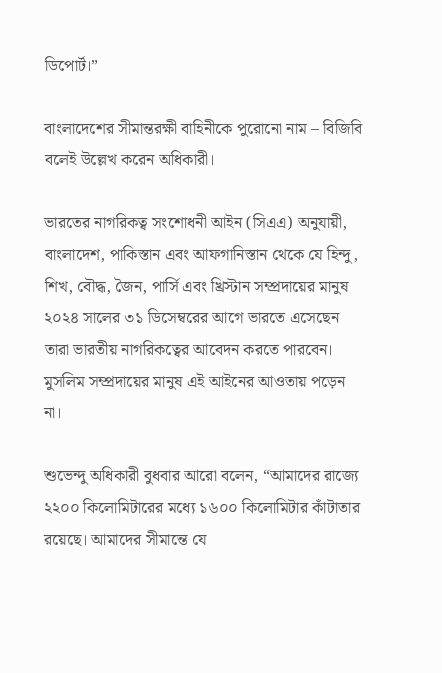ডিপোর্ট।”

বাংলাদেশের সীমান্তরক্ষী বাহিনীকে পুরোনো নাম – বিজিবি বলেই উল্লেখ করেন অধিকারী।

ভারতের নাগরিকত্ব সংশোধনী আইন (সিএএ) অনুযায়ী, বাংলাদেশ, পাকিস্তান এবং আফগানিস্তান থেকে যে হিন্দু, শিখ, বৌদ্ধ, জৈন, পার্সি এবং খ্রিস্টান সম্প্রদায়ের মানুষ ২০২৪ সালের ৩১ ডিসেম্বরের আগে ভারতে এসেছেন তারা ভারতীয় নাগরিকত্বের আবেদন করতে পারবেন। মুসলিম সম্প্রদায়ের মানুষ এই আইনের আওতায় পড়েন না।

শুভেন্দু অধিকারী বুধবার আরো বলেন, “আমাদের রাজ্যে ২২০০ কিলোমিটারের মধ্যে ১৬০০ কিলোমিটার কাঁটাতার রয়েছে। আমাদের সীমান্তে যে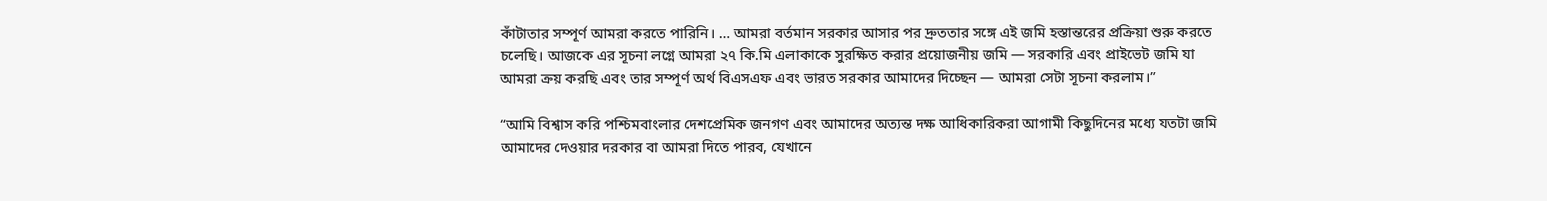কাঁটাতার সম্পূর্ণ আমরা করতে পারিনি। … আমরা বর্তমান সরকার আসার পর দ্রুততার সঙ্গে এই জমি হস্তান্তরের প্রক্রিয়া শুরু করতে চলেছি। আজকে এর সূচনা লগ্নে আমরা ২৭ কি.মি এলাকাকে সুরক্ষিত করার প্রয়োজনীয় জমি — সরকারি এবং প্রাইভেট জমি যা আমরা ক্রয় করছি এবং তার সম্পূর্ণ অর্থ বিএসএফ এবং ভারত সরকার আমাদের দিচ্ছেন — আমরা সেটা সূচনা করলাম।”

“আমি বিশ্বাস করি পশ্চিমবাংলার দেশপ্রেমিক জনগণ এবং আমাদের অত্যন্ত দক্ষ আধিকারিকরা আগামী কিছুদিনের মধ্যে যতটা জমি আমাদের দেওয়ার দরকার বা আমরা দিতে পারব, যেখানে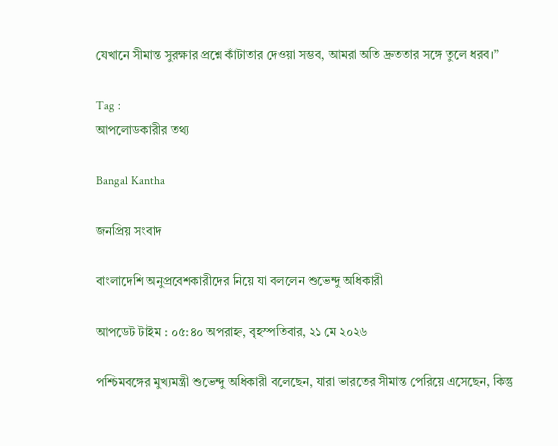যেখানে সীমান্ত সুরক্ষার প্রশ্নে কাঁটাতার দেওয়া সম্ভব, আমরা অতি দ্রুততার সঙ্গে তুলে ধরব।”

Tag :
আপলোডকারীর তথ্য

Bangal Kantha

জনপ্রিয় সংবাদ

বাংলাদেশি অনুপ্রবেশকারীদের নিয়ে যা বললেন শুভেন্দু অধিকারী

আপডেট টাইম : ০৫:৪০ অপরাহ্ন, বৃহস্পতিবার, ২১ মে ২০২৬

পশ্চিমবঙ্গের মুখ্যমন্ত্রী শুভেন্দু অধিকারী বলেছেন, যারা ভারতের সীমান্ত পেরিয়ে এসেছেন, কিন্তু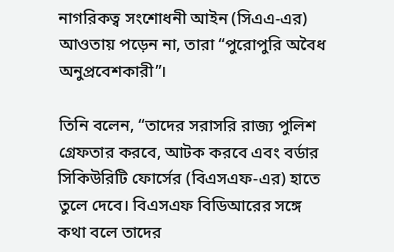নাগরিকত্ব সংশোধনী আইন (সিএএ-এর) আওতায় পড়েন না, তারা “পুরোপুরি অবৈধ অনুপ্রবেশকারী”।

তিনি বলেন, “তাদের সরাসরি রাজ্য পুলিশ গ্রেফতার করবে, আটক করবে এবং বর্ডার সিকিউরিটি ফোর্সের (বিএসএফ-এর) হাতে তুলে দেবে। বিএসএফ বিডিআরের সঙ্গে কথা বলে তাদের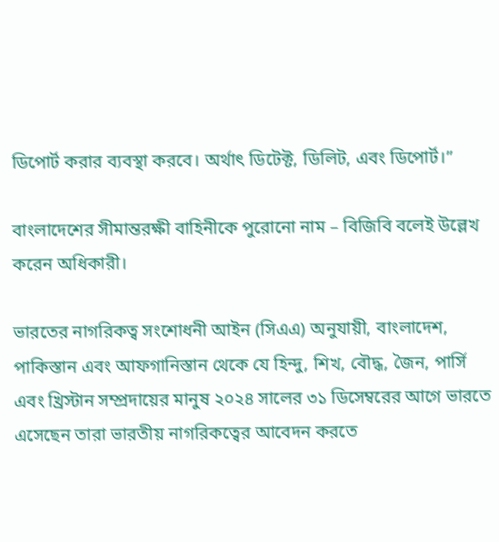ডিপোর্ট করার ব্যবস্থা করবে। অর্থাৎ ডিটেক্ট, ডিলিট, এবং ডিপোর্ট।”

বাংলাদেশের সীমান্তরক্ষী বাহিনীকে পুরোনো নাম – বিজিবি বলেই উল্লেখ করেন অধিকারী।

ভারতের নাগরিকত্ব সংশোধনী আইন (সিএএ) অনুযায়ী, বাংলাদেশ, পাকিস্তান এবং আফগানিস্তান থেকে যে হিন্দু, শিখ, বৌদ্ধ, জৈন, পার্সি এবং খ্রিস্টান সম্প্রদায়ের মানুষ ২০২৪ সালের ৩১ ডিসেম্বরের আগে ভারতে এসেছেন তারা ভারতীয় নাগরিকত্বের আবেদন করতে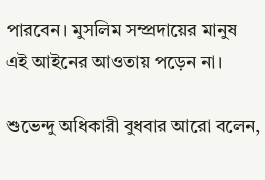পারবেন। মুসলিম সম্প্রদায়ের মানুষ এই আইনের আওতায় পড়েন না।

শুভেন্দু অধিকারী বুধবার আরো বলেন,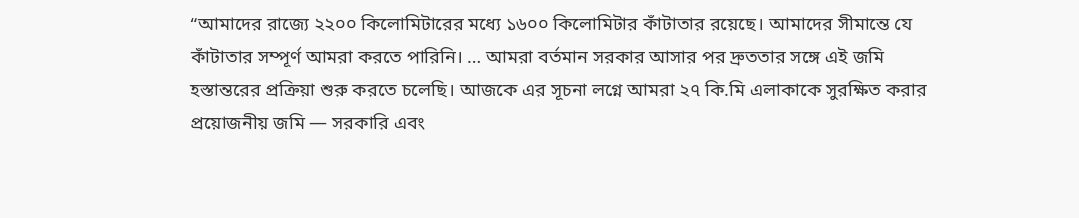“আমাদের রাজ্যে ২২০০ কিলোমিটারের মধ্যে ১৬০০ কিলোমিটার কাঁটাতার রয়েছে। আমাদের সীমান্তে যে কাঁটাতার সম্পূর্ণ আমরা করতে পারিনি। … আমরা বর্তমান সরকার আসার পর দ্রুততার সঙ্গে এই জমি হস্তান্তরের প্রক্রিয়া শুরু করতে চলেছি। আজকে এর সূচনা লগ্নে আমরা ২৭ কি.মি এলাকাকে সুরক্ষিত করার প্রয়োজনীয় জমি — সরকারি এবং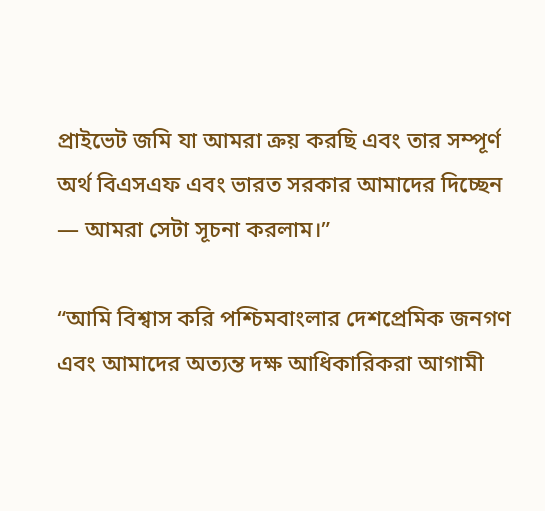প্রাইভেট জমি যা আমরা ক্রয় করছি এবং তার সম্পূর্ণ অর্থ বিএসএফ এবং ভারত সরকার আমাদের দিচ্ছেন — আমরা সেটা সূচনা করলাম।”

“আমি বিশ্বাস করি পশ্চিমবাংলার দেশপ্রেমিক জনগণ এবং আমাদের অত্যন্ত দক্ষ আধিকারিকরা আগামী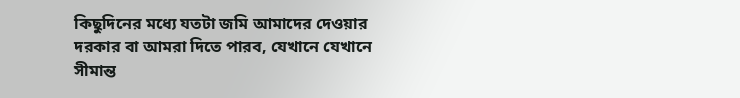কিছুদিনের মধ্যে যতটা জমি আমাদের দেওয়ার দরকার বা আমরা দিতে পারব, যেখানে যেখানে সীমান্ত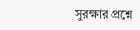সুরক্ষার প্রশ্নে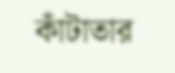কাঁটাতার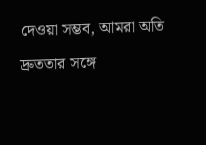দেওয়া সম্ভব, আমরা অতি দ্রুততার সঙ্গে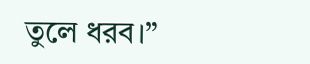তুলে ধরব।”